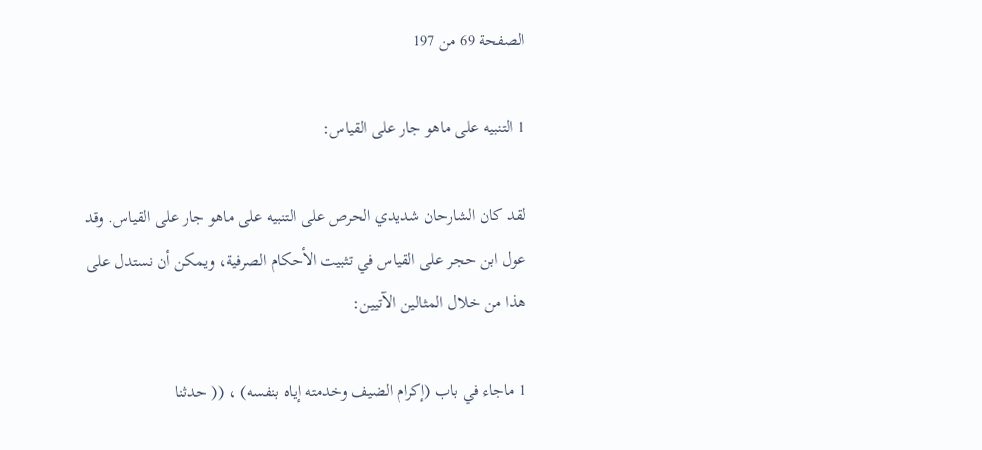الصفحة 69 من 197

1 التنبيه على ماهو جار على القياس:

لقد كان الشارحان شديدي الحرص على التنبيه على ماهو جار على القياس. وقد عول ابن حجر على القياس في تثبيت الأحكام الصرفية، ويمكن أن نستدل على هذا من خلال المثالين الآتيين:

1 ماجاء في باب (إكرام الضيف وخدمته إياه بنفسه) ، (( حدثنا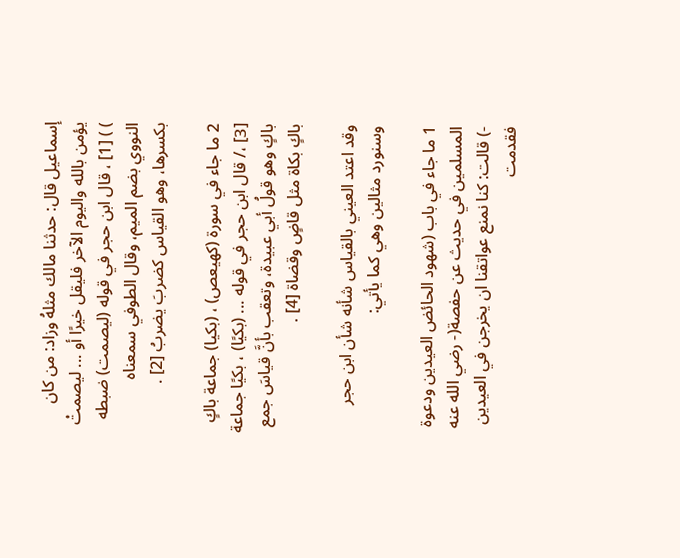إسماعيل قال: حدثنا مالك مثلهُ وزاد: من كان يؤمن بالله واليوم الآخر فليقل خيرًا أو ... ليصمتْ ) ) [1] ، قال ابن حجر في قوله (ليصمت) ضبطه النووي بضم الميم، وقال الطوفي سمعناه بكسرها، وهو القياس كضربَ يضربُ [2] .

2 ما جاء في سورة (كهيعص) ، (بكيا) جماعة باكٍ [3] ،/ قال ابن حجر في قوله ... (بكيًا) ، بكيًا جماعة باكٍ وهو قولُ أبي عبيدة، وتعقب بأنَّ قياسَ جمع باكٍ بكاة مثل قاضٍ وقضاة [4] .

وقد اعتد العيني بالقياس شأنه شأن ابن حجر وسنورد مثالين وهي كما يأتي:

1 ما جاء في باب (شهود الحائض العيدين ودعوة المسلمين في حديث عن حفصة(- رضي الله عنه -) قالت: كنا نمنع عواتقنا ان يخرجن في العيدين فقدمت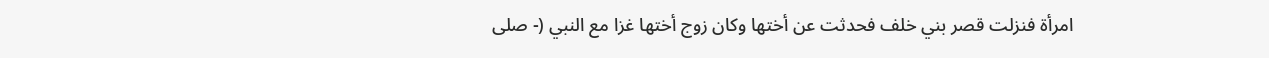امرأة فنزلت قصر بني خلف فحدثت عن أختها وكان زوج أختها غزا مع النبي (- صلى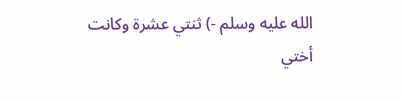الله عليه وسلم -) ثنتي عشرة وكانت أختي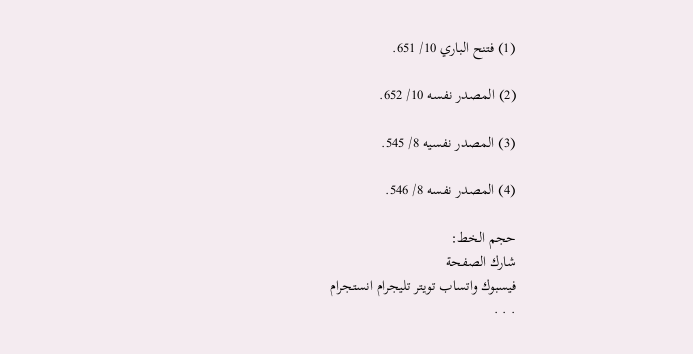(1) فتنح الباري 10/ 651.

(2) المصدر نفسه 10/ 652.

(3) المصدر نفسيه 8/ 545.

(4) المصدر نفسه 8/ 546.

حجم الخط:
شارك الصفحة
فيسبوك واتساب تويتر تليجرام انستجرام
. . .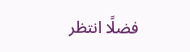فضلًا انتظر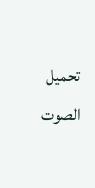تحميل الصوت